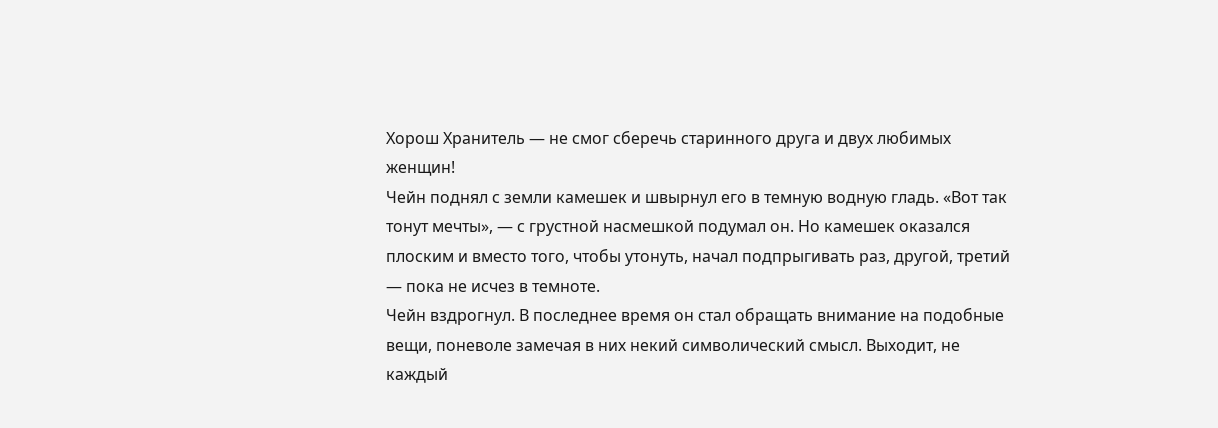Хорош Хранитель — не смог сберечь старинного друга и двух любимых женщин!
Чейн поднял с земли камешек и швырнул его в темную водную гладь. «Вот так тонут мечты», — с грустной насмешкой подумал он. Но камешек оказался плоским и вместо того, чтобы утонуть, начал подпрыгивать раз, другой, третий — пока не исчез в темноте.
Чейн вздрогнул. В последнее время он стал обращать внимание на подобные вещи, поневоле замечая в них некий символический смысл. Выходит, не каждый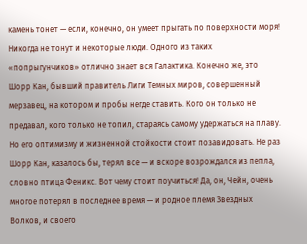камень тонет — если, конечно, он умеет прыгать по поверхности моря! Никогда не тонут и некоторые люди. Одного из таких «попрыгунчиков» отлично знает вся Галактика. Конечно же, это Шорр Кан, бывший правитель Лиги Темных миров, совершенный мерзавец, на котором и пробы негде ставить. Кого он только не предавал, кого только не топил, стараясь самому удержаться на плаву. Но его оптимизму и жизненной стойкости стоит позавидовать. Не раз Шорр Кан, казалось бы, терял все — и вскоре возрождался из пепла, словно птица Феникс. Вот чему стоит поучиться! Да, он, Чейн, очень многое потерял в последнее время — и родное племя Звездных Волков, и своего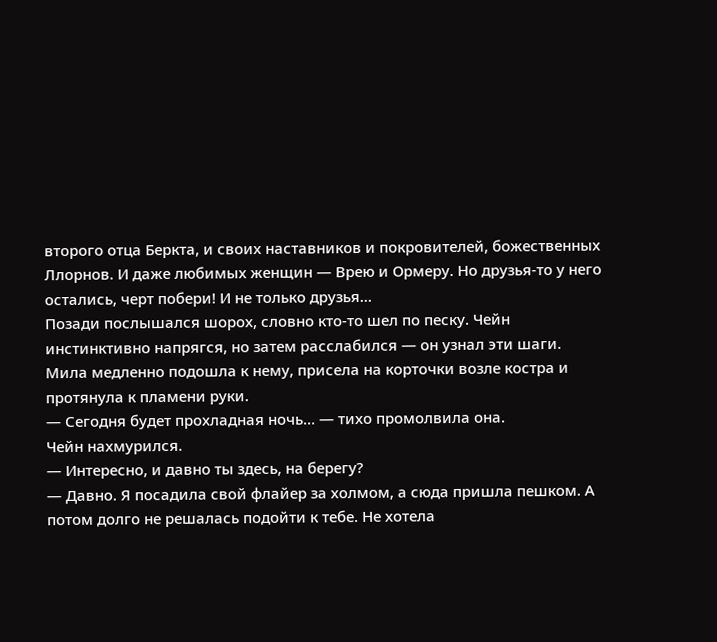второго отца Беркта, и своих наставников и покровителей, божественных Ллорнов. И даже любимых женщин — Врею и Ормеру. Но друзья-то у него остались, черт побери! И не только друзья…
Позади послышался шорох, словно кто-то шел по песку. Чейн инстинктивно напрягся, но затем расслабился — он узнал эти шаги.
Мила медленно подошла к нему, присела на корточки возле костра и протянула к пламени руки.
— Сегодня будет прохладная ночь… — тихо промолвила она.
Чейн нахмурился.
— Интересно, и давно ты здесь, на берегу?
— Давно. Я посадила свой флайер за холмом, а сюда пришла пешком. А потом долго не решалась подойти к тебе. Не хотела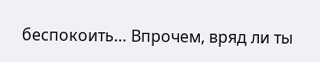беспокоить… Впрочем, вряд ли ты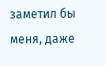заметил бы меня, даже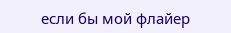если бы мой флайер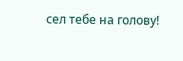сел тебе на голову!